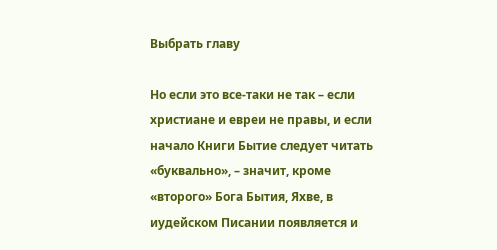Выбрать главу

Но если это все-таки не так – если христиане и евреи не правы, и если начало Книги Бытие следует читать «буквально», – значит, кроме «второго» Бога Бытия, Яхве, в иудейском Писании появляется и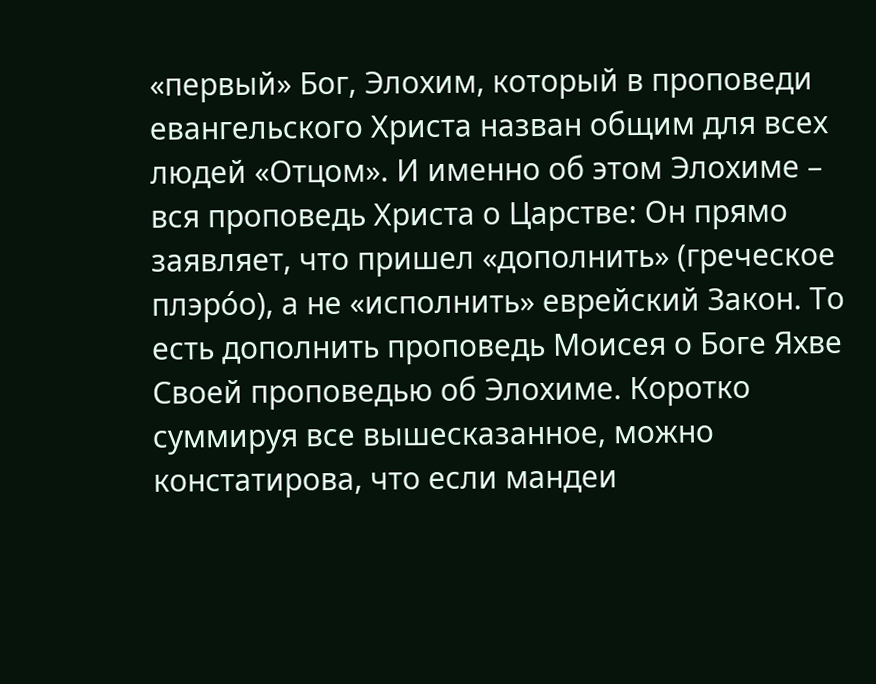«первый» Бог, Элохим, который в проповеди евангельского Христа назван общим для всех людей «Отцом». И именно об этом Элохиме – вся проповедь Христа о Царстве: Он прямо заявляет, что пришел «дополнить» (греческое плэро́о), а не «исполнить» еврейский Закон. То есть дополнить проповедь Моисея о Боге Яхве Своей проповедью об Элохиме. Коротко суммируя все вышесказанное, можно констатирова, что если мандеи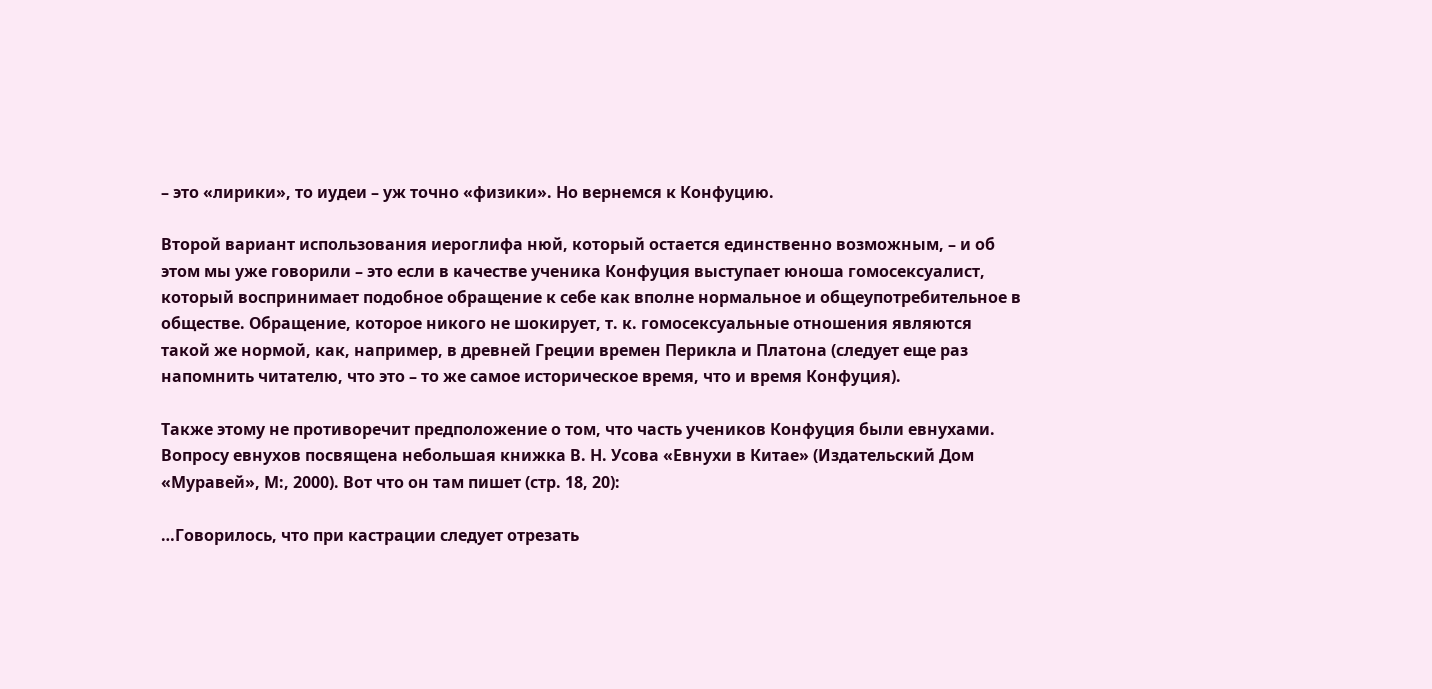– это «лирики», то иудеи – уж точно «физики». Но вернемся к Конфуцию.

Второй вариант использования иероглифа нюй, который остается единственно возможным, – и об этом мы уже говорили – это если в качестве ученика Конфуция выступает юноша гомосексуалист, который воспринимает подобное обращение к себе как вполне нормальное и общеупотребительное в обществе. Обращение, которое никого не шокирует, т. к. гомосексуальные отношения являются такой же нормой, как, например, в древней Греции времен Перикла и Платона (следует еще раз напомнить читателю, что это – то же самое историческое время, что и время Конфуция).

Также этому не противоречит предположение о том, что часть учеников Конфуция были евнухами. Вопросу евнухов посвящена небольшая книжка В. Н. Усова «Евнухи в Китае» (Издательский Дом «Муравей», М:, 2000). Вот что он там пишет (стр. 18, 20):

…Говорилось, что при кастрации следует отрезать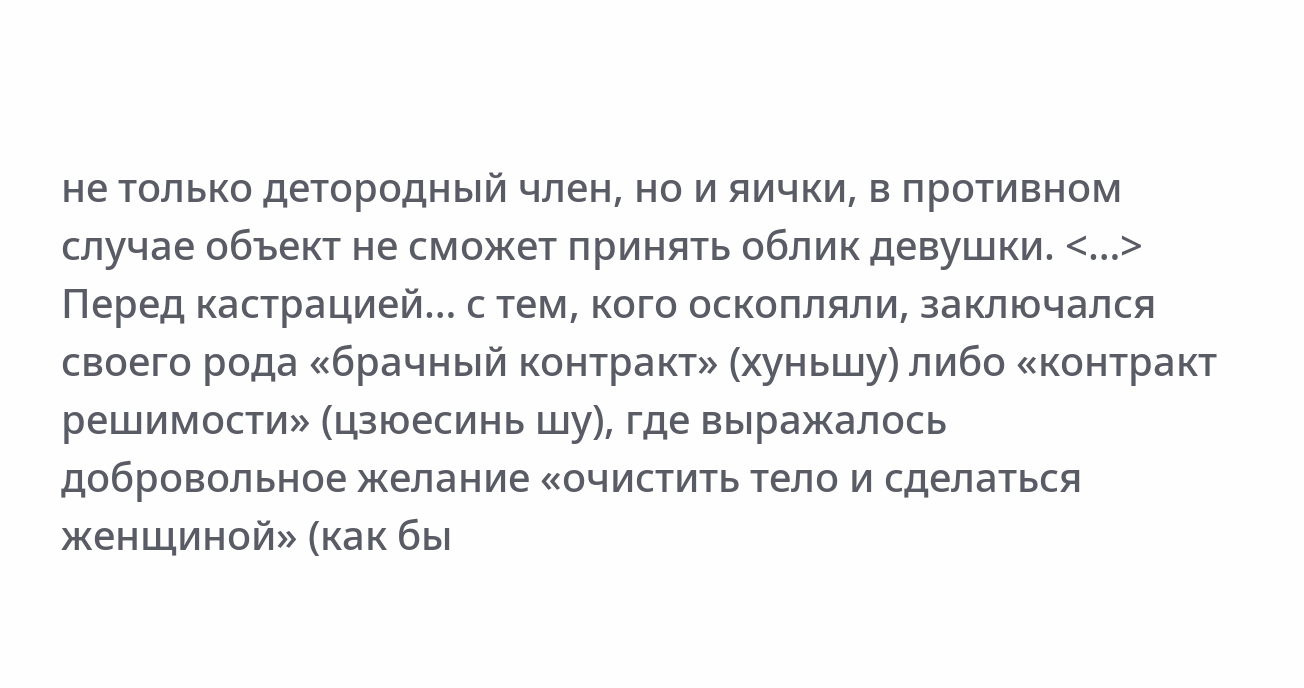не только детородный член, но и яички, в противном случае объект не сможет принять облик девушки. <…> Перед кастрацией… с тем, кого оскопляли, заключался своего рода «брачный контракт» (хуньшу) либо «контракт решимости» (цзюесинь шу), где выражалось добровольное желание «очистить тело и сделаться женщиной» (как бы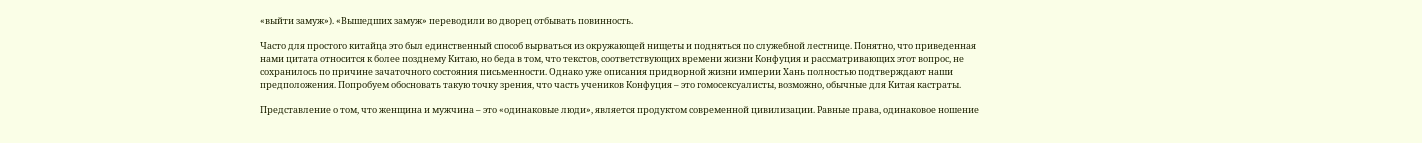«выйти замуж»). «Вышедших замуж» переводили во дворец отбывать повинность.

Часто для простого китайца это был единственный способ вырваться из окружающей нищеты и подняться по служебной лестнице. Понятно, что приведенная нами цитата относится к более позднему Китаю, но беда в том, что текстов, соответствующих времени жизни Конфуция и рассматривающих этот вопрос, не сохранилось по причине зачаточного состояния письменности. Однако уже описания придворной жизни империи Хань полностью подтверждают наши предположения. Попробуем обосновать такую точку зрения, что часть учеников Конфуция – это гомосексуалисты, возможно, обычные для Китая кастраты.

Представление о том, что женщина и мужчина – это «одинаковые люди», является продуктом современной цивилизации. Равные права, одинаковое ношение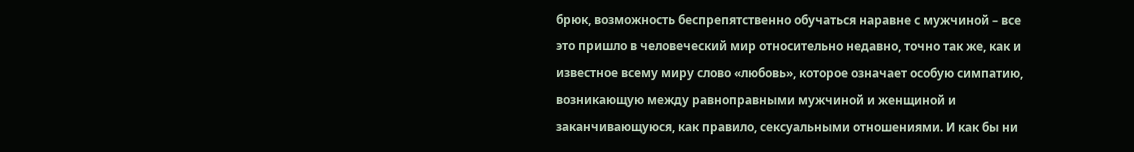брюк, возможность беспрепятственно обучаться наравне с мужчиной – все это пришло в человеческий мир относительно недавно, точно так же, как и известное всему миру слово «любовь», которое означает особую симпатию, возникающую между равноправными мужчиной и женщиной и заканчивающуюся, как правило, сексуальными отношениями. И как бы ни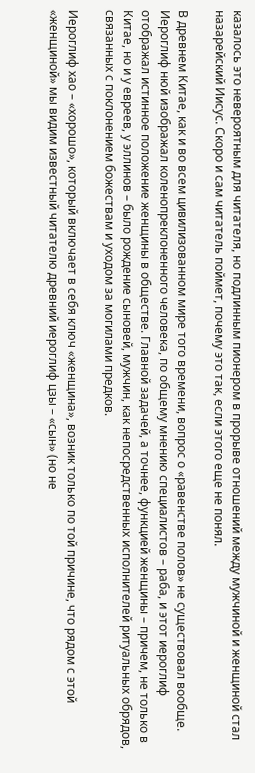казалось это невероятным для читателя, но подлинным пионером в прорыве отношений между мужчиной и женщиной стал назарейский Иисус. Скоро и сам читатель поймет, почему это так, если этого еще не понял.

В древнем Китае, как и во всем цивилизованном мире того времени, вопрос о «равенстве полов» не существовал вообще. Иероглиф нюй изображал коленопреклоненного человека, по общему мнению специалистов – раба, и этот иероглиф отображал истинное положение женщины в обществе. Главной задачей, а точнее, функцией женщины – причем, не только в Китае, но и у евреев, у эллинов – было рождение сыновей, мужчин, как непосредственных исполнителей ритуальных обрядов, связанных с поклонением божествам и уходом за могилами предков.

Иероглиф хао – «хорошо», который включает в себя ключ «женщина», возник только по той причине, что рядом с этой «женщиной» мы видим известный читателю древний иероглиф цзы – «сын» (но не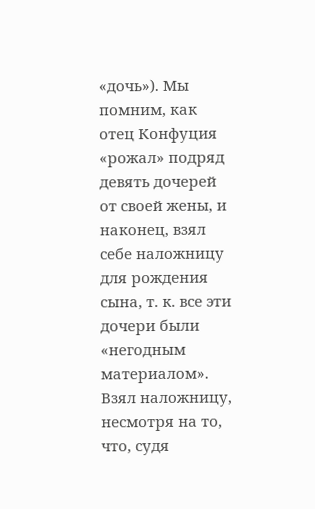«дочь»). Мы помним, как отец Конфуция «рожал» подряд девять дочерей от своей жены, и наконец, взял себе наложницу для рождения сына, т. к. все эти дочери были «негодным материалом». Взял наложницу, несмотря на то, что, судя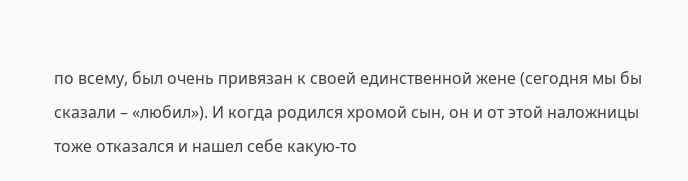по всему, был очень привязан к своей единственной жене (сегодня мы бы сказали – «любил»). И когда родился хромой сын, он и от этой наложницы тоже отказался и нашел себе какую-то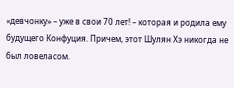«девчонку» – уже в свои 70 лет! – которая и родила ему будущего Конфуция. Причем, этот Шулян Хэ никогда не был ловеласом.